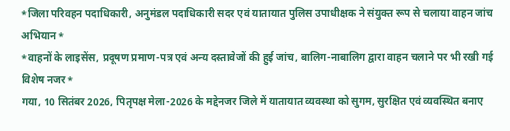*जिला परिवहन पदाधिकारी, अनुमंडल पदाधिकारी सदर एवं यातायात पुलिस उपाधीक्षक ने संयुक्त रूप से चलाया वाहन जांच अभियान*
*वाहनों के लाइसेंस, प्रदूषण प्रमाण-पत्र एवं अन्य दस्तावेजों की हुई जांच, बालिग-नाबालिग द्वारा वाहन चलाने पर भी रखी गई विशेष नजर*
गया, 10 सितंबर 2026, पितृपक्ष मेला-2026 के मद्देनजर जिले में यातायात व्यवस्था को सुगम, सुरक्षित एवं व्यवस्थित बनाए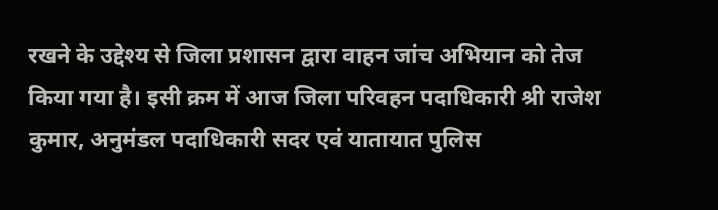रखने के उद्देश्य से जिला प्रशासन द्वारा वाहन जांच अभियान को तेज किया गया है। इसी क्रम में आज जिला परिवहन पदाधिकारी श्री राजेश कुमार, अनुमंडल पदाधिकारी सदर एवं यातायात पुलिस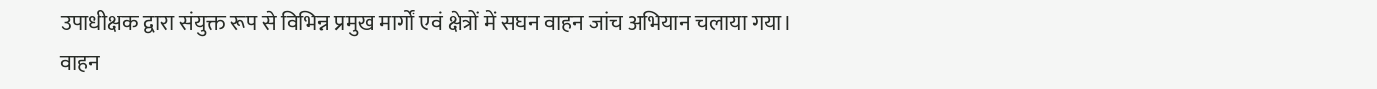उपाधीक्षक द्वारा संयुक्त रूप से विभिन्न प्रमुख मार्गों एवं क्षेत्रों में सघन वाहन जांच अभियान चलाया गया।
वाहन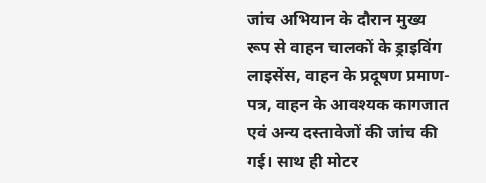जांच अभियान के दौरान मुख्य रूप से वाहन चालकों के ड्राइविंग लाइसेंस, वाहन के प्रदूषण प्रमाण-पत्र, वाहन के आवश्यक कागजात एवं अन्य दस्तावेजों की जांच की गई। साथ ही मोटर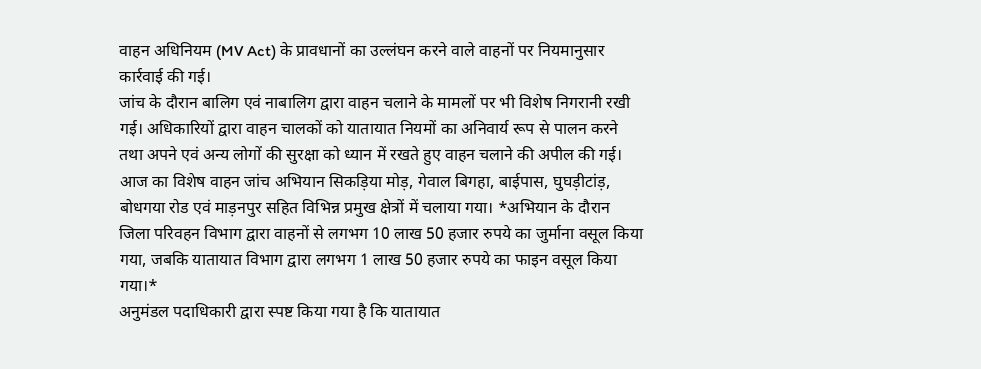वाहन अधिनियम (MV Act) के प्रावधानों का उल्लंघन करने वाले वाहनों पर नियमानुसार कार्रवाई की गई।
जांच के दौरान बालिग एवं नाबालिग द्वारा वाहन चलाने के मामलों पर भी विशेष निगरानी रखी गई। अधिकारियों द्वारा वाहन चालकों को यातायात नियमों का अनिवार्य रूप से पालन करने तथा अपने एवं अन्य लोगों की सुरक्षा को ध्यान में रखते हुए वाहन चलाने की अपील की गई।
आज का विशेष वाहन जांच अभियान सिकड़िया मोड़, गेवाल बिगहा, बाईपास, घुघड़ीटांड़, बोधगया रोड एवं माड़नपुर सहित विभिन्न प्रमुख क्षेत्रों में चलाया गया। *अभियान के दौरान जिला परिवहन विभाग द्वारा वाहनों से लगभग 10 लाख 50 हजार रुपये का जुर्माना वसूल किया गया, जबकि यातायात विभाग द्वारा लगभग 1 लाख 50 हजार रुपये का फाइन वसूल किया गया।*
अनुमंडल पदाधिकारी द्वारा स्पष्ट किया गया है कि यातायात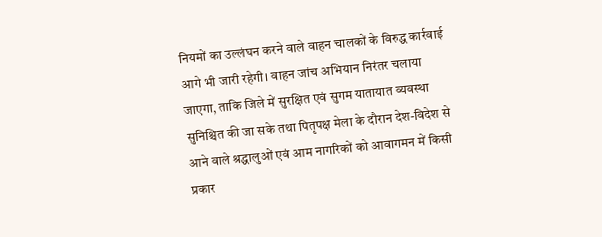नियमों का उल्लंघन करने वाले वाहन चालकों के विरुद्ध कार्रवाई आगे भी जारी रहेगी। वाहन जांच अभियान निरंतर चलाया जाएगा, ताकि जिले में सुरक्षित एवं सुगम यातायात व्यवस्था सुनिश्चित की जा सके तथा पितृपक्ष मेला के दौरान देश-विदेश से आने वाले श्रद्धालुओं एवं आम नागरिकों को आवागमन में किसी प्रकार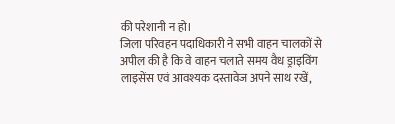की परेशानी न हो।
जिला परिवहन पदाधिकारी ने सभी वाहन चालकों से अपील की है कि वे वाहन चलाते समय वैध ड्राइविंग लाइसेंस एवं आवश्यक दस्तावेज अपने साथ रखें,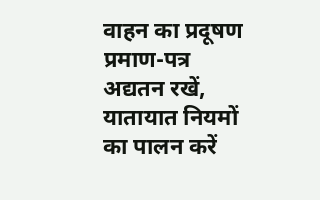वाहन का प्रदूषण प्रमाण-पत्र अद्यतन रखें, यातायात नियमों का पालन करें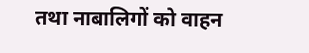तथा नाबालिगों को वाहन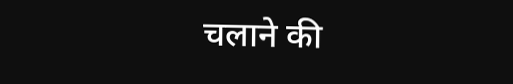चलाने की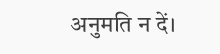अनुमति न दें।